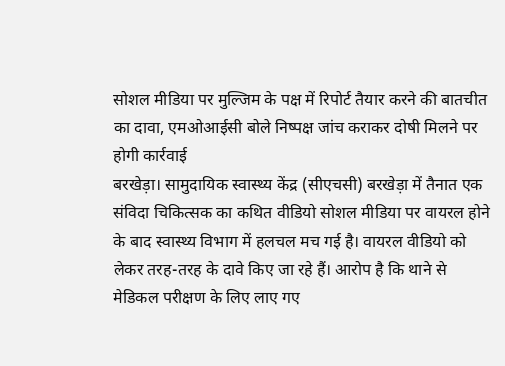सोशल मीडिया पर मुल्जिम के पक्ष में रिपोर्ट तैयार करने की बातचीत का दावा, एमओआईसी बोले निष्पक्ष जांच कराकर दोषी मिलने पर होगी कार्रवाई
बरखेड़ा। सामुदायिक स्वास्थ्य केंद्र (सीएचसी) बरखेड़ा में तैनात एक संविदा चिकित्सक का कथित वीडियो सोशल मीडिया पर वायरल होने के बाद स्वास्थ्य विभाग में हलचल मच गई है। वायरल वीडियो को लेकर तरह-तरह के दावे किए जा रहे हैं। आरोप है कि थाने से मेडिकल परीक्षण के लिए लाए गए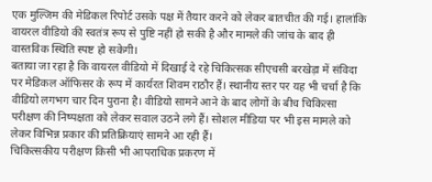एक मुल्जिम की मेडिकल रिपोर्ट उसके पक्ष में तैयार करने को लेकर बातचीत की गई। हालांकि वायरल वीडियो की स्वतंत्र रूप से पुष्टि नहीं हो सकी है और मामले की जांच के बाद ही वास्तविक स्थिति स्पष्ट हो सकेगी।
बताया जा रहा है कि वायरल वीडियो में दिखाई दे रहे चिकित्सक सीएचसी बरखेड़ा में संविदा पर मेडिकल ऑफिसर के रूप में कार्यरत शिवम राठौर हैं। स्थानीय स्तर पर यह भी चर्चा है कि वीडियो लगभग चार दिन पुराना है। वीडियो सामने आने के बाद लोगों के बीच चिकित्सा परीक्षण की निष्पक्षता को लेकर सवाल उठने लगे हैं। सोशल मीडिया पर भी इस मामले को लेकर विभिन्न प्रकार की प्रतिक्रियाएं सामने आ रही हैं।
चिकित्सकीय परीक्षण किसी भी आपराधिक प्रकरण में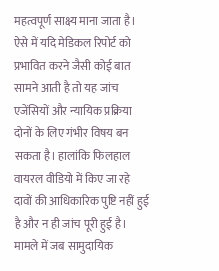महत्वपूर्ण साक्ष्य माना जाता है। ऐसे में यदि मेडिकल रिपोर्ट को प्रभावित करने जैसी कोई बात सामने आती है तो यह जांच एजेंसियों और न्यायिक प्रक्रिया दोनों के लिए गंभीर विषय बन सकता है। हालांकि फिलहाल वायरल वीडियो में किए जा रहे दावों की आधिकारिक पुष्टि नहीं हुई है और न ही जांच पूरी हुई है।
मामले में जब सामुदायिक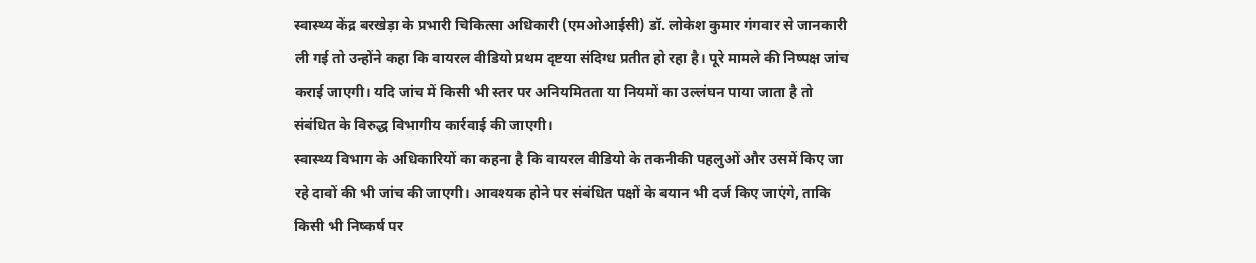स्वास्थ्य केंद्र बरखेड़ा के प्रभारी चिकित्सा अधिकारी (एमओआईसी) डॉ. लोकेश कुमार गंगवार से जानकारी ली गई तो उन्होंने कहा कि वायरल वीडियो प्रथम दृष्टया संदिग्ध प्रतीत हो रहा है। पूरे मामले की निष्पक्ष जांच कराई जाएगी। यदि जांच में किसी भी स्तर पर अनियमितता या नियमों का उल्लंघन पाया जाता है तो संबंधित के विरुद्ध विभागीय कार्रवाई की जाएगी।
स्वास्थ्य विभाग के अधिकारियों का कहना है कि वायरल वीडियो के तकनीकी पहलुओं और उसमें किए जा रहे दावों की भी जांच की जाएगी। आवश्यक होने पर संबंधित पक्षों के बयान भी दर्ज किए जाएंगे, ताकि किसी भी निष्कर्ष पर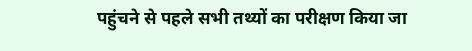पहुंचने से पहले सभी तथ्यों का परीक्षण किया जा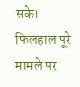सके।
फिलहाल पूरे मामले पर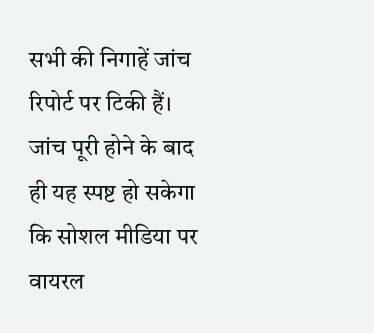सभी की निगाहें जांच रिपोर्ट पर टिकी हैं। जांच पूरी होने के बाद ही यह स्पष्ट हो सकेगा कि सोशल मीडिया पर वायरल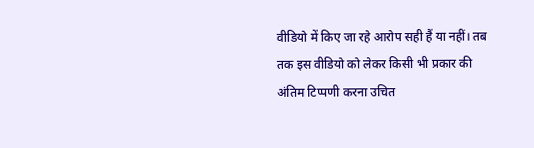वीडियो में किए जा रहे आरोप सही हैं या नहीं। तब तक इस वीडियो को लेकर किसी भी प्रकार की अंतिम टिप्पणी करना उचित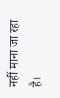नहीं माना जा रहा है।